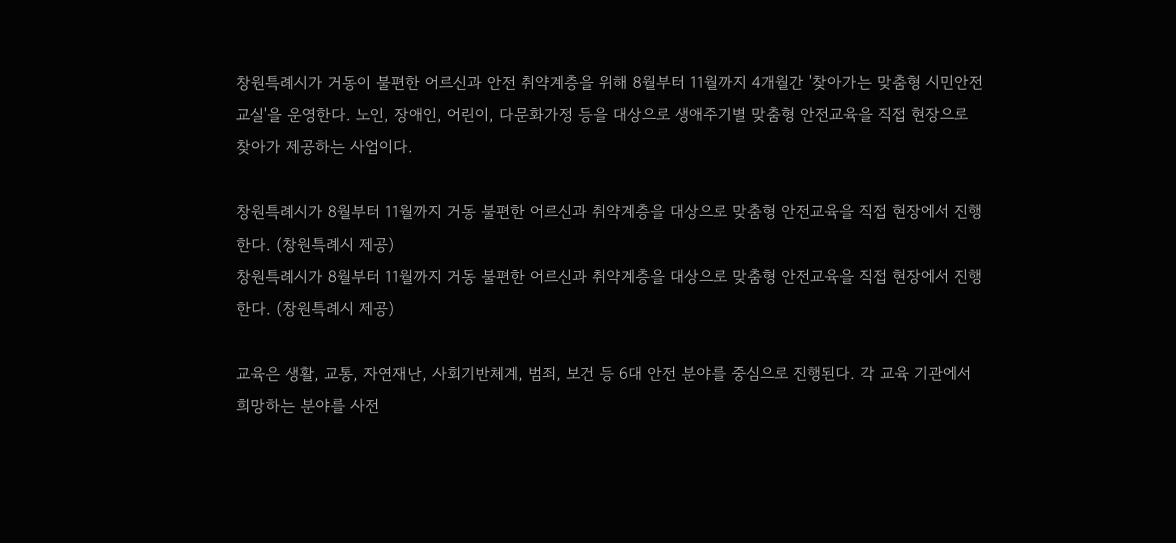창원특례시가 거동이 불편한 어르신과 안전 취약계층을 위해 8월부터 11월까지 4개월간 '찾아가는 맞춤형 시민안전교실'을 운영한다. 노인, 장애인, 어린이, 다문화가정 등을 대상으로 생애주기별 맞춤형 안전교육을 직접 현장으로 찾아가 제공하는 사업이다.

창원특례시가 8월부터 11월까지 거동 불편한 어르신과 취약계층을 대상으로 맞춤형 안전교육을 직접 현장에서 진행한다. (창원특례시 제공)
창원특례시가 8월부터 11월까지 거동 불편한 어르신과 취약계층을 대상으로 맞춤형 안전교육을 직접 현장에서 진행한다. (창원특례시 제공)

교육은 생활, 교통, 자연재난, 사회기반체계, 범죄, 보건 등 6대 안전 분야를 중심으로 진행된다. 각 교육 기관에서 희망하는 분야를 사전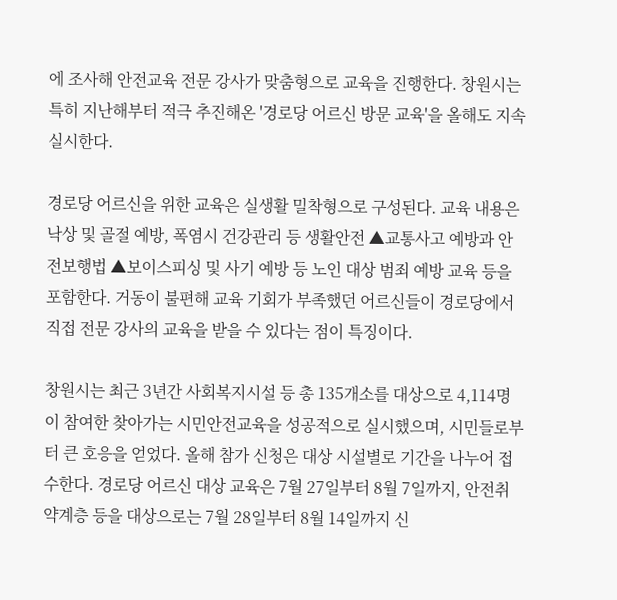에 조사해 안전교육 전문 강사가 맞춤형으로 교육을 진행한다. 창원시는 특히 지난해부터 적극 추진해온 '경로당 어르신 방문 교육'을 올해도 지속 실시한다.

경로당 어르신을 위한 교육은 실생활 밀착형으로 구성된다. 교육 내용은 낙상 및 골절 예방, 폭염시 건강관리 등 생활안전 ▲교통사고 예방과 안전보행법 ▲보이스피싱 및 사기 예방 등 노인 대상 범죄 예방 교육 등을 포함한다. 거동이 불편해 교육 기회가 부족했던 어르신들이 경로당에서 직접 전문 강사의 교육을 받을 수 있다는 점이 특징이다.

창원시는 최근 3년간 사회복지시설 등 총 135개소를 대상으로 4,114명이 참여한 찾아가는 시민안전교육을 성공적으로 실시했으며, 시민들로부터 큰 호응을 얻었다. 올해 참가 신청은 대상 시설별로 기간을 나누어 접수한다. 경로당 어르신 대상 교육은 7월 27일부터 8월 7일까지, 안전취약계층 등을 대상으로는 7월 28일부터 8월 14일까지 신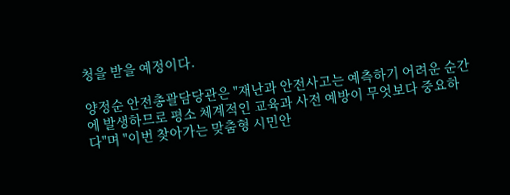청을 받을 예정이다.

양정순 안전총괄담당관은 "재난과 안전사고는 예측하기 어려운 순간에 발생하므로 평소 체계적인 교육과 사전 예방이 무엇보다 중요하다"며 "이번 찾아가는 맞춤형 시민안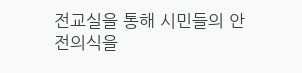전교실을 통해 시민들의 안전의식을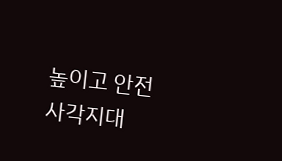높이고 안전 사각지대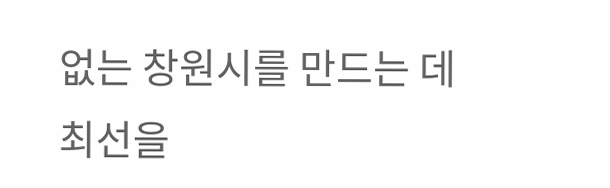없는 창원시를 만드는 데 최선을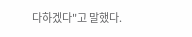다하겠다"고 말했다.